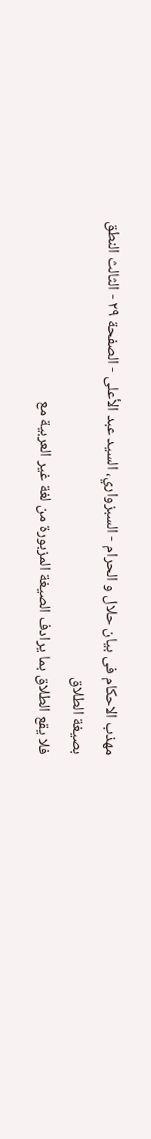مهذب الاحکام فی بیان حلال و الحرام - السبزواري، السيد عبد الأعلى - الصفحة ٢٩ - الثالث النطق بصیغة الطلاق
فلا یقع الطلاق بما یرادف الصیغة المزبورة من لغة غیر العربیة مع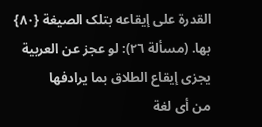القدرة علی إیقاعه بتلک الصیغة {٨٠} بها. (مسألة ٢٦): لو عجز عن العربیة یجزی إیقاع الطلاق بما یرادفها
من أی لغة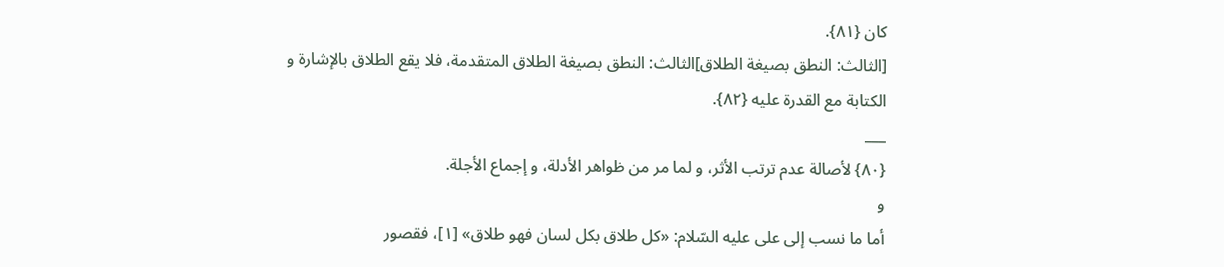کان {٨١}.
[الثالث: النطق بصیغة الطلاق]الثالث: النطق بصیغة الطلاق المتقدمة، فلا یقع الطلاق بالإشارة و الکتابة مع القدرة علیه {٨٢}.
___
{٨٠} لأصالة عدم ترتب الأثر، و لما مر من ظواهر الأدلة، و إجماع الأجلة.
و
أما ما نسب إلی علی علیه السّلام: «کل طلاق بکل لسان فهو طلاق» [١]، فقصور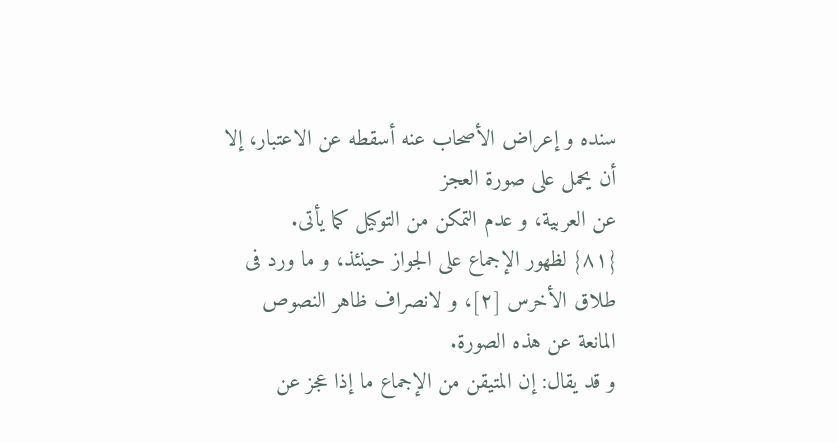سنده و إعراض الأصحاب عنه أسقطه عن الاعتبار، إلا أن یحمل علی صورة العجز
عن العربیة، و عدم التمکن من التوکیل کما یأتی.
{٨١} لظهور الإجماع علی الجواز حینئذ، و ما ورد فی طلاق الأخرس [٢]، و لانصراف ظاهر النصوص المانعة عن هذه الصورة.
و قد یقال: إن المتیقن من الإجماع ما إذا عجز عن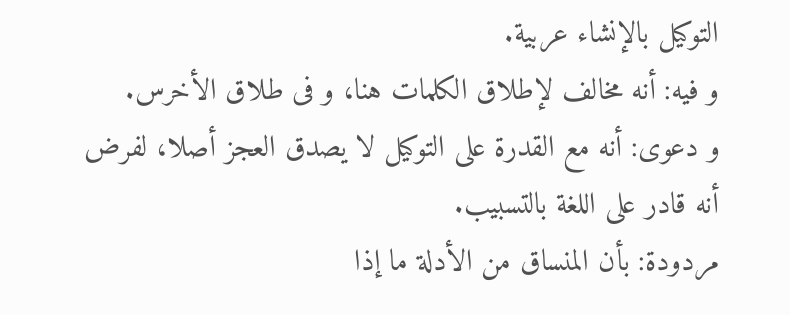التوکیل بالإنشاء عربیة.
و فیه: أنه مخالف لإطلاق الکلمات هنا، و فی طلاق الأخرس.
و دعوی: أنه مع القدرة علی التوکیل لا یصدق العجز أصلا، لفرض أنه قادر علی اللغة بالتسبیب.
مردودة: بأن المنساق من الأدلة ما إذا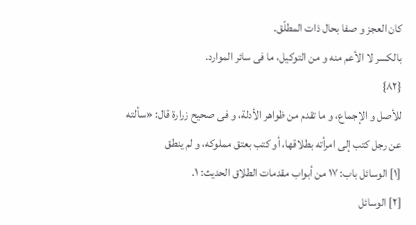کان العجز و صفا بحال ذات المطلّق.
بالکسر لا الأعم منه و من التوکیل، ما فی سائر الموارد.
{٨٢}
للأصل و الإجماع، و ما تقدم من ظواهر الأدلة، و فی صحیح زرارة قال: «سألته
عن رجل کتب إلی امرأته بطلاقها، أو کتب بعتق مملوکه، و لم ینطق
[١] الوسائل باب: ١٧ من أبواب مقدمات الطلاق الحدیث: ١.
[٢] الوسائل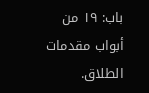باب: ١٩ من أبواب مقدمات الطلاق.